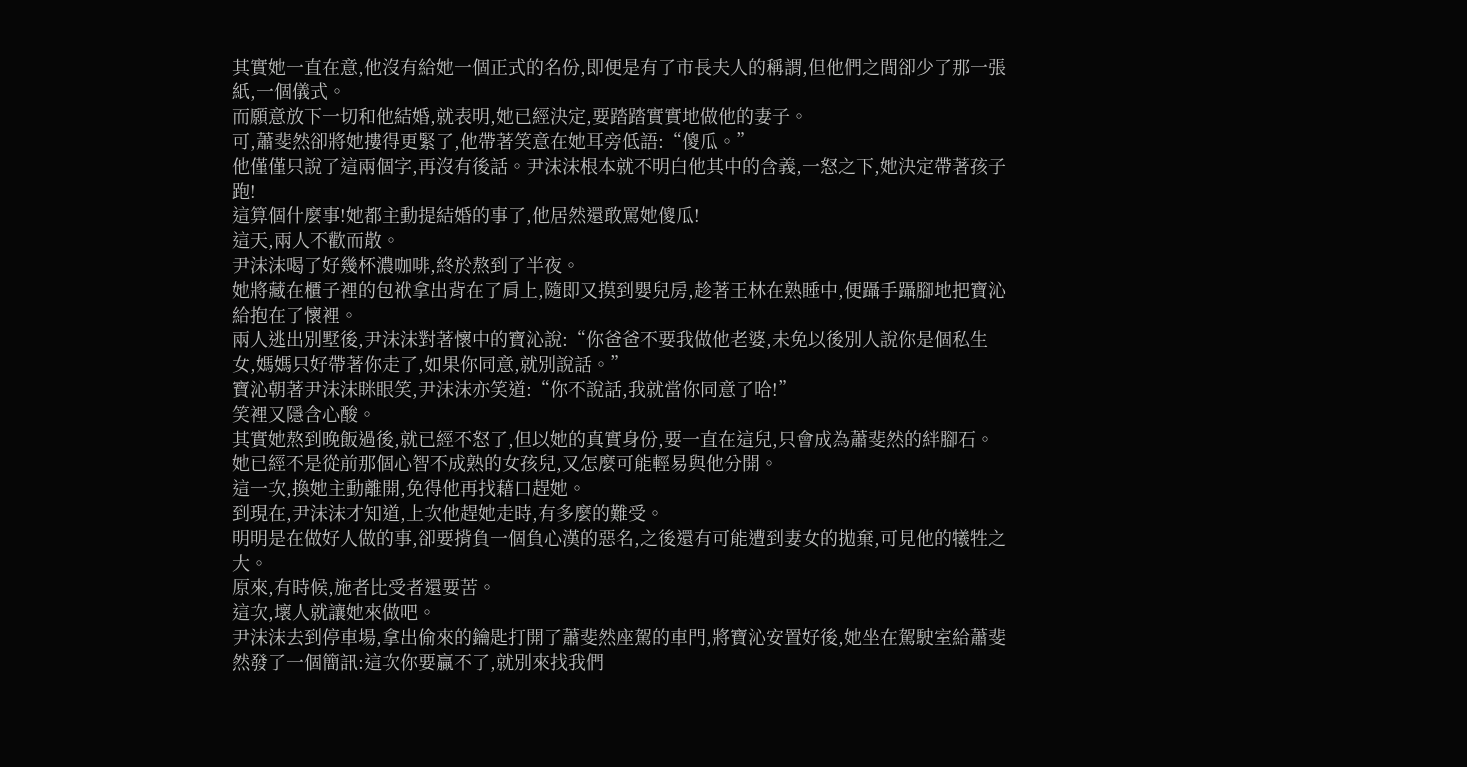其實她一直在意,他沒有給她一個正式的名份,即便是有了市長夫人的稱謂,但他們之間卻少了那一張紙,一個儀式。
而願意放下一切和他結婚,就表明,她已經決定,要踏踏實實地做他的妻子。
可,蕭斐然卻將她摟得更緊了,他帶著笑意在她耳旁低語:“傻瓜。”
他僅僅只說了這兩個字,再沒有後話。尹沫沫根本就不明白他其中的含義,一怒之下,她決定帶著孩子跑!
這算個什麼事!她都主動提結婚的事了,他居然還敢罵她傻瓜!
這天,兩人不歡而散。
尹沫沫喝了好幾杯濃咖啡,終於熬到了半夜。
她將藏在櫃子裡的包袱拿出背在了肩上,隨即又摸到嬰兒房,趁著王林在熟睡中,便躡手躡腳地把寶沁給抱在了懷裡。
兩人逃出別墅後,尹沫沫對著懷中的寶沁說:“你爸爸不要我做他老婆,未免以後別人說你是個私生女,媽媽只好帶著你走了,如果你同意,就別說話。”
寶沁朝著尹沫沫眯眼笑,尹沫沫亦笑道:“你不說話,我就當你同意了哈!”
笑裡又隱含心酸。
其實她熬到晚飯過後,就已經不怒了,但以她的真實身份,要一直在這兒,只會成為蕭斐然的絆腳石。
她已經不是從前那個心智不成熟的女孩兒,又怎麼可能輕易與他分開。
這一次,換她主動離開,免得他再找藉口趕她。
到現在,尹沫沫才知道,上次他趕她走時,有多麼的難受。
明明是在做好人做的事,卻要揹負一個負心漢的惡名,之後還有可能遭到妻女的拋棄,可見他的犧牲之大。
原來,有時候,施者比受者還要苦。
這次,壞人就讓她來做吧。
尹沫沫去到停車場,拿出偷來的鑰匙打開了蕭斐然座駕的車門,將寶沁安置好後,她坐在駕駛室給蕭斐然發了一個簡訊:這次你要贏不了,就別來找我們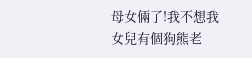母女倆了!我不想我女兒有個狗熊老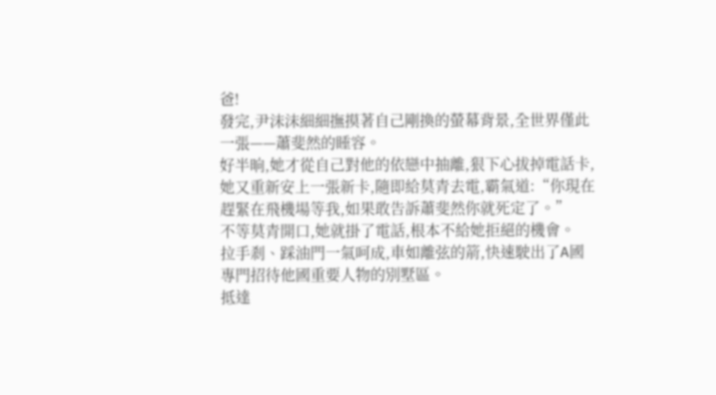爸!
發完,尹沫沫細細撫摸著自己剛換的螢幕背景,全世界僅此一張——蕭斐然的睡容。
好半晌,她才從自己對他的依戀中抽離,狠下心拔掉電話卡,她又重新安上一張新卡,隨即給莫青去電,霸氣道:“你現在趕緊在飛機場等我,如果敢告訴蕭斐然你就死定了。”
不等莫青開口,她就掛了電話,根本不給她拒絕的機會。
拉手剎、踩油門一氣呵成,車如離弦的箭,快速駛出了A國專門招待他國重要人物的別墅區。
抵達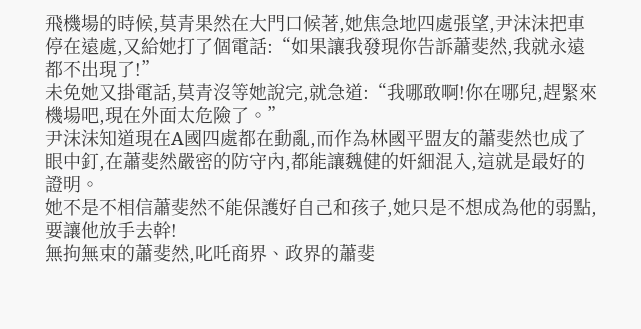飛機場的時候,莫青果然在大門口候著,她焦急地四處張望,尹沫沫把車停在遠處,又給她打了個電話:“如果讓我發現你告訴蕭斐然,我就永遠都不出現了!”
未免她又掛電話,莫青沒等她說完,就急道:“我哪敢啊!你在哪兒,趕緊來機場吧,現在外面太危險了。”
尹沫沫知道現在A國四處都在動亂,而作為林國平盟友的蕭斐然也成了眼中釘,在蕭斐然嚴密的防守內,都能讓魏健的奸細混入,這就是最好的證明。
她不是不相信蕭斐然不能保護好自己和孩子,她只是不想成為他的弱點,要讓他放手去幹!
無拘無束的蕭斐然,叱吒商界、政界的蕭斐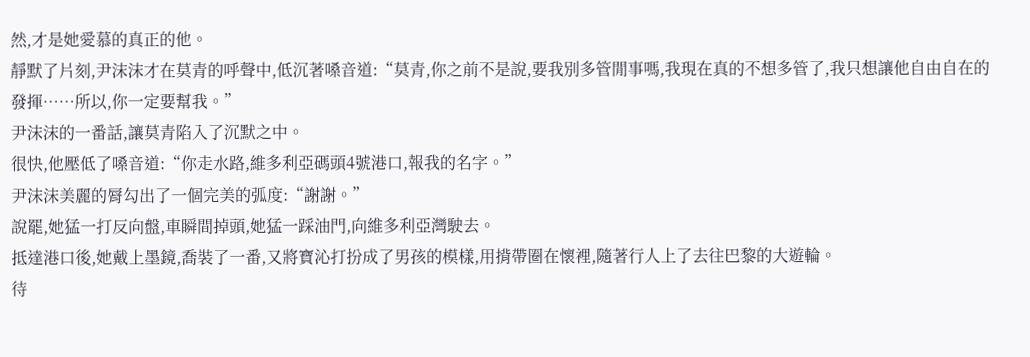然,才是她愛慕的真正的他。
靜默了片刻,尹沫沫才在莫青的呼聲中,低沉著嗓音道:“莫青,你之前不是說,要我別多管閒事嗎,我現在真的不想多管了,我只想讓他自由自在的發揮……所以,你一定要幫我。”
尹沫沫的一番話,讓莫青陷入了沉默之中。
很快,他壓低了嗓音道:“你走水路,維多利亞碼頭4號港口,報我的名字。”
尹沫沫美麗的脣勾出了一個完美的弧度:“謝謝。”
說罷,她猛一打反向盤,車瞬間掉頭,她猛一踩油門,向維多利亞灣駛去。
抵達港口後,她戴上墨鏡,喬裝了一番,又將寶沁打扮成了男孩的模樣,用揹帶圈在懷裡,隨著行人上了去往巴黎的大遊輪。
待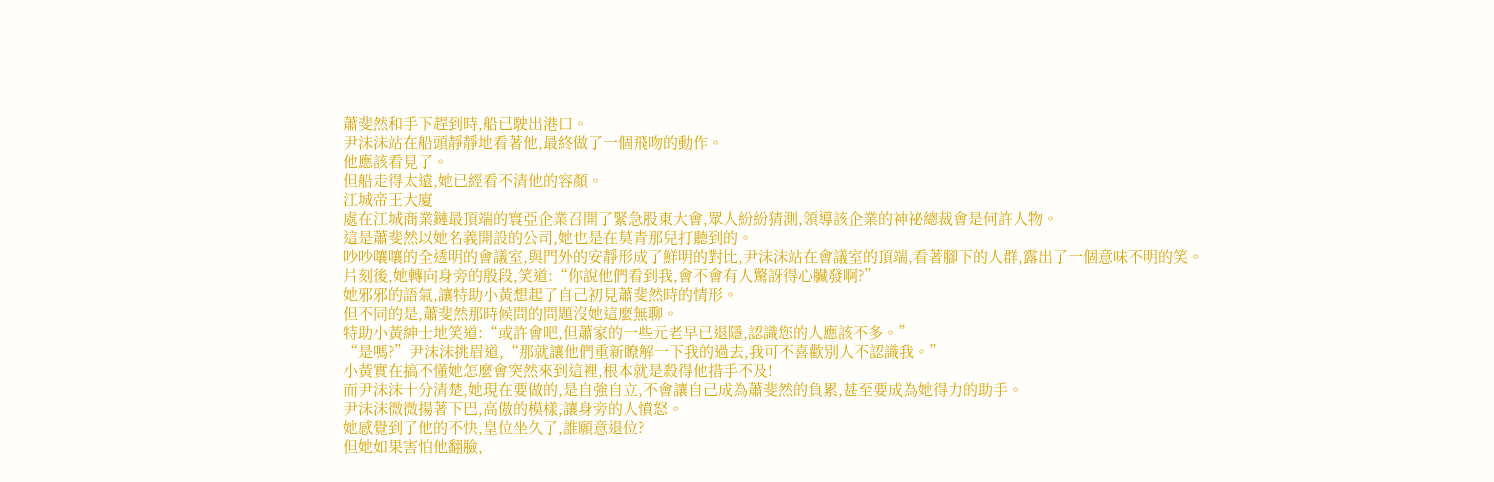蕭斐然和手下趕到時,船已駛出港口。
尹沫沫站在船頭靜靜地看著他,最終做了一個飛吻的動作。
他應該看見了。
但船走得太遠,她已經看不清他的容顏。
江城帝王大廈
處在江城商業鏈最頂端的寰亞企業召開了緊急股東大會,眾人紛紛猜測,領導該企業的神祕總裁會是何許人物。
這是蕭斐然以她名義開設的公司,她也是在莫青那兒打聽到的。
吵吵嚷嚷的全透明的會議室,與門外的安靜形成了鮮明的對比,尹沫沫站在會議室的頂端,看著腳下的人群,露出了一個意味不明的笑。
片刻後,她轉向身旁的殷段,笑道:“你說他們看到我,會不會有人驚訝得心臟發啊?”
她邪邪的語氣,讓特助小黃想起了自己初見蕭斐然時的情形。
但不同的是,蕭斐然那時候問的問題沒她這麼無聊。
特助小黃紳士地笑道:“或許會吧,但蕭家的一些元老早已退隱,認識您的人應該不多。”
“是嗎?”尹沫沫挑眉道,“那就讓他們重新瞭解一下我的過去,我可不喜歡別人不認識我。”
小黃實在搞不懂她怎麼會突然來到這裡,根本就是殺得他措手不及!
而尹沫沫十分清楚,她現在要做的,是自強自立,不會讓自己成為蕭斐然的負累,甚至要成為她得力的助手。
尹沫沫微微揚著下巴,高傲的模樣,讓身旁的人憤怒。
她感覺到了他的不快,皇位坐久了,誰願意退位?
但她如果害怕他翻臉,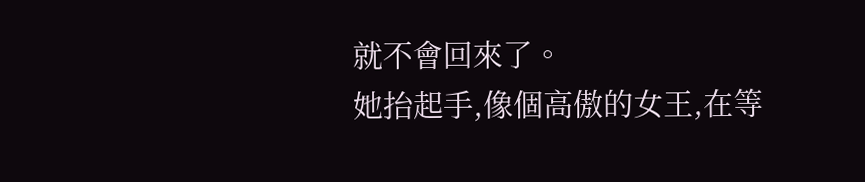就不會回來了。
她抬起手,像個高傲的女王,在等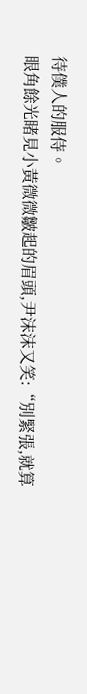待僕人的服侍。
眼角餘光睹見小黃微微皺起的眉頭,尹沫沫又笑:“別緊張,就算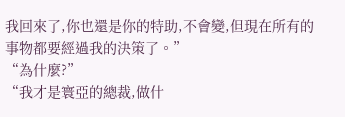我回來了,你也還是你的特助,不會變,但現在所有的事物都要經過我的決策了。”
“為什麼?”
“我才是寰亞的總裁,做什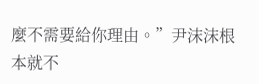麼不需要給你理由。”尹沫沫根本就不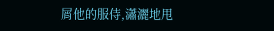屑他的服侍,瀟灑地甩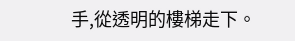手,從透明的樓梯走下。